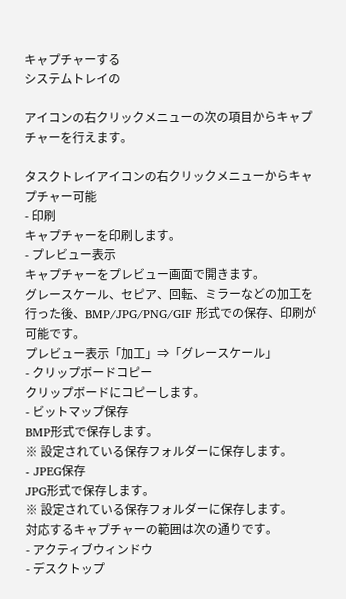キャプチャーする
システムトレイの

アイコンの右クリックメニューの次の項目からキャプチャーを行えます。

タスクトレイアイコンの右クリックメニューからキャプチャー可能
- 印刷
キャプチャーを印刷します。
- プレビュー表示
キャプチャーをプレビュー画面で開きます。
グレースケール、セピア、回転、ミラーなどの加工を行った後、BMP/JPG/PNG/GIF 形式での保存、印刷が可能です。
プレビュー表示「加工」⇒「グレースケール」
- クリップボードコピー
クリップボードにコピーします。
- ビットマップ保存
BMP形式で保存します。
※ 設定されている保存フォルダーに保存します。
- JPEG保存
JPG形式で保存します。
※ 設定されている保存フォルダーに保存します。
対応するキャプチャーの範囲は次の通りです。
- アクティブウィンドウ
- デスクトップ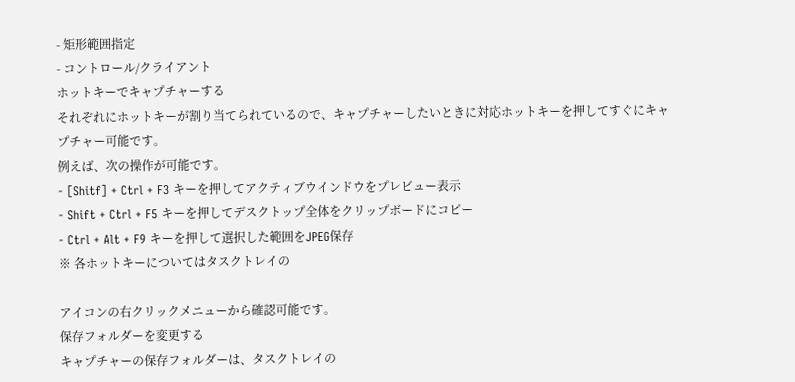- 矩形範囲指定
- コントロール/クライアント
ホットキーでキャプチャーする
それぞれにホットキーが割り当てられているので、キャプチャーしたいときに対応ホットキーを押してすぐにキャプチャー可能です。
例えば、次の操作が可能です。
- [Shitf] + Ctrl + F3 キーを押してアクティブウインドウをプレビュー表示
- Shift + Ctrl + F5 キーを押してデスクトップ全体をクリップボードにコピー
- Ctrl + Alt + F9 キーを押して選択した範囲をJPEG保存
※ 各ホットキーについてはタスクトレイの

アイコンの右クリックメニューから確認可能です。
保存フォルダーを変更する
キャプチャーの保存フォルダーは、タスクトレイの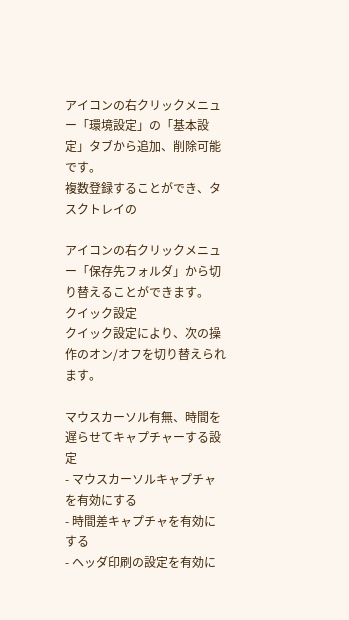アイコンの右クリックメニュー「環境設定」の「基本設定」タブから追加、削除可能です。
複数登録することができ、タスクトレイの

アイコンの右クリックメニュー「保存先フォルダ」から切り替えることができます。
クイック設定
クイック設定により、次の操作のオン/オフを切り替えられます。

マウスカーソル有無、時間を遅らせてキャプチャーする設定
- マウスカーソルキャプチャを有効にする
- 時間差キャプチャを有効にする
- ヘッダ印刷の設定を有効に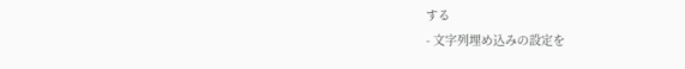する
- 文字列埋め込みの設定を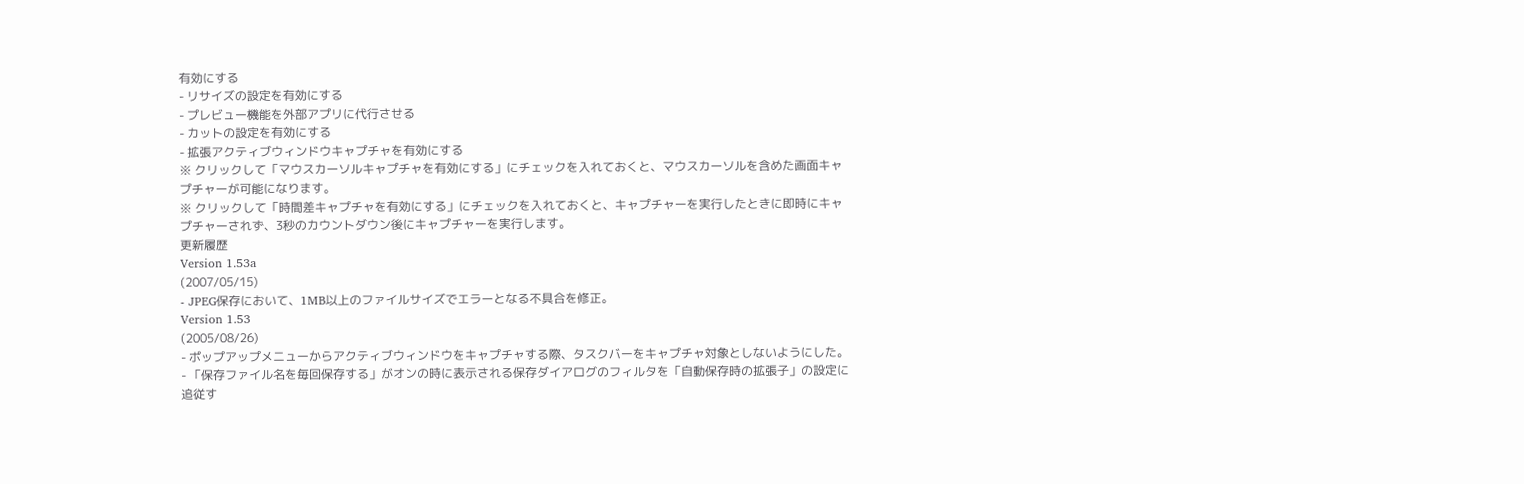有効にする
- リサイズの設定を有効にする
- プレビュー機能を外部アプリに代行させる
- カットの設定を有効にする
- 拡張アクティブウィンドウキャプチャを有効にする
※ クリックして「マウスカーソルキャプチャを有効にする」にチェックを入れておくと、マウスカーソルを含めた画面キャプチャーが可能になります。
※ クリックして「時間差キャプチャを有効にする」にチェックを入れておくと、キャプチャーを実行したときに即時にキャプチャーされず、3秒のカウントダウン後にキャプチャーを実行します。
更新履歴
Version 1.53a
(2007/05/15)
- JPEG保存において、1MB以上のファイルサイズでエラーとなる不具合を修正。
Version 1.53
(2005/08/26)
- ポップアップメニューからアクティブウィンドウをキャプチャする際、タスクバーをキャプチャ対象としないようにした。
- 「保存ファイル名を毎回保存する」がオンの時に表示される保存ダイアログのフィルタを「自動保存時の拡張子」の設定に追従す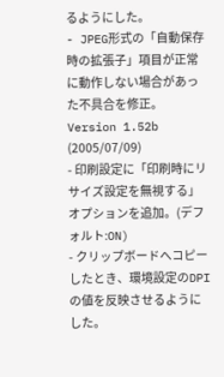るようにした。
- JPEG形式の「自動保存時の拡張子」項目が正常に動作しない場合があった不具合を修正。
Version 1.52b
(2005/07/09)
- 印刷設定に「印刷時にリサイズ設定を無視する」オプションを追加。(デフォルト:ON)
- クリップボードへコピーしたとき、環境設定のDPIの値を反映させるようにした。